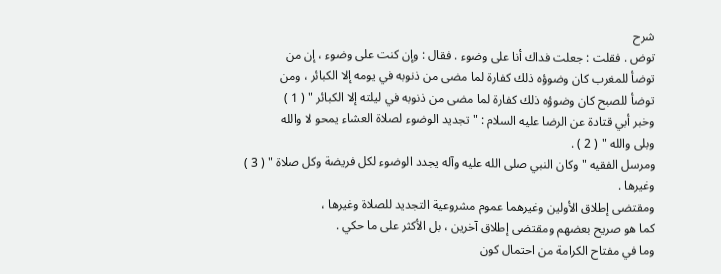شرح
توض . فقلت : جعلت فداك أنا على وضوء . فقال : وإن كنت على وضوء ، إن من
توضأ للمغرب كان وضوؤه ذلك كفارة لما مضى من ذنوبه في يومه إلا الكبائر ، ومن
توضأ للصبح كان وضوؤه ذلك كفارة لما مضى من ذنوبه في ليلته إلا الكبائر " ( 1 )
وخبر أبي قتادة عن الرضا عليه السلام : " تجديد الوضوء لصلاة العشاء يمحو لا والله
وبلى والله " ( 2 ) .
ومرسل الفقيه " وكان النبي صلى الله عليه وآله يجدد الوضوء لكل فريضة وكل صلاة " ( 3 )
وغيرها .
ومقتضى إطلاق الأولين وغيرهما عموم مشروعية التجديد للصلاة وغيرها ،
كما هو صريح بعضهم ومقتضى إطلاق آخرين ، بل الأكثر على ما حكي .
وما في مفتاح الكرامة من احتمال كون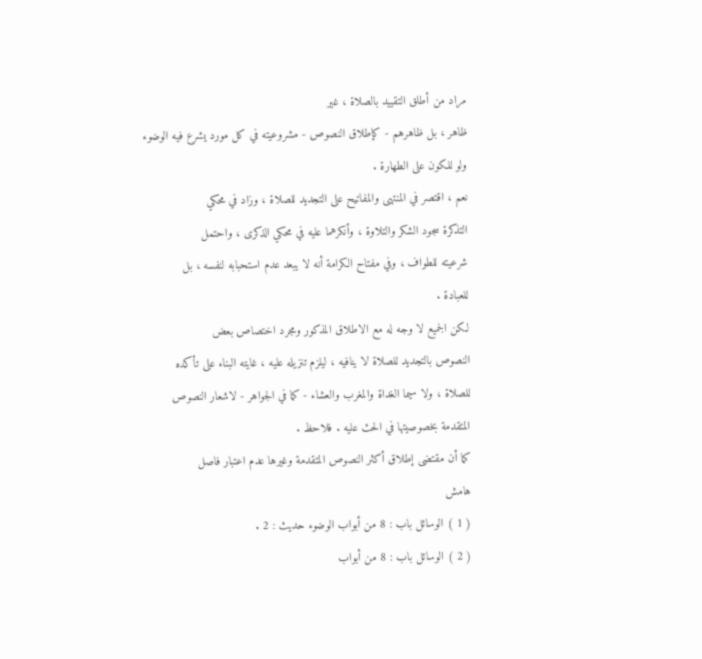مراد من أطلق التقييد بالصلاة ، غير
ظاهر ، بل ظاهرهم - كإطلاق النصوص - مشروعيته في كل مورد يشرع فيه الوضوء
ولو للكون على الطهارة .
نعم ، اقتصر في المنتهى والمفاتيح على التجديد للصلاة ، وزاد في محكي
التذكرة سجود الشكر والتلاوة ، وأنكرهما عليه في محكي الذكرى ، واحتمل
شرعيته للطواف ، وفي مفتاح الكرامة أنه لا يبعد عدم استحبابه لنفسه ، بل
للعبادة .
لكن الجميع لا وجه له مع الاطلاق المذكور ومجرد اختصاص بعض
النصوص بالتجديد للصلاة لا ينافيه ، ليلزم تنزيله عليه ، غايته البناء على تأكده
للصلاة ، ولا سيما الغداة والمغرب والعشاء - كما في الجواهر - لاشعار النصوص
المتقدمة بخصوصيتها في الحث عليه . فلاحظ .
كما أن مقتضى إطلاق أكثر النصوص المتقدمة وغيرها عدم اعتبار فاصل
هامش
( 1 ) الوسائل باب : 8 من أبواب الوضوء حديث : 2 .
( 2 ) الوسائل باب : 8 من أبواب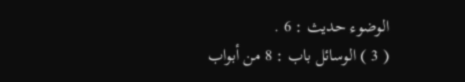الوضوء حديث : 6 .
( 3 ) الوسائل باب : 8 من أبواب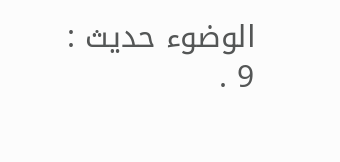الوضوء حديث : 9 .